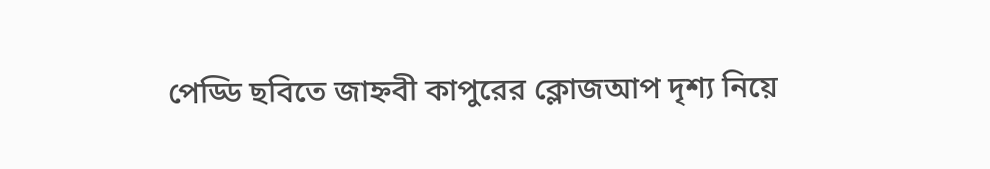পেড্ডি ছবিতে জাহ্নবী কাপুরের ক্লোজআপ দৃশ্য নিয়ে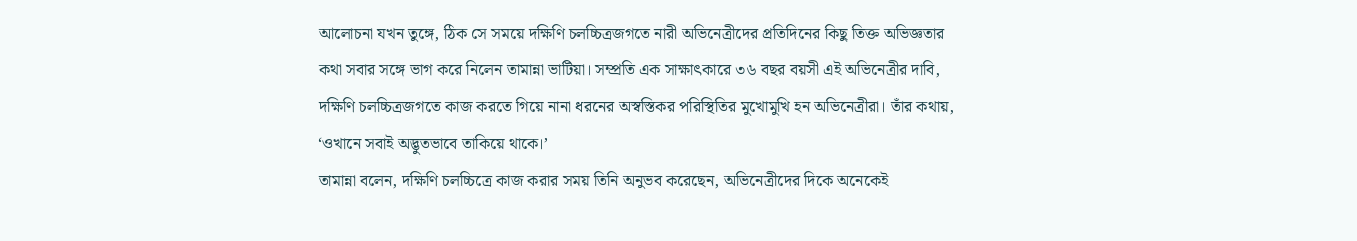আলোচনা যখন তুঙ্গে, ঠিক সে সময়ে দক্ষিণি চলচ্চিত্রজগতে নারী অভিনেত্রীদের প্রতিদিনের কিছু তিক্ত অভিজ্ঞতার কথা সবার সঙ্গে ভাগ করে নিলেন তামান্না ভাটিয়া। সম্প্রতি এক সাক্ষাৎকারে ৩৬ বছর বয়সী এই অভিনেত্রীর দাবি, দক্ষিণি চলচ্চিত্রজগতে কাজ করতে গিয়ে নানা ধরনের অস্বস্তিকর পরিস্থিতির মুখোমুখি হন অভিনেত্রীরা। তাঁর কথায়, ‘ওখানে সবাই অদ্ভুতভাবে তাকিয়ে থাকে।’
তামান্না বলেন, দক্ষিণি চলচ্চিত্রে কাজ করার সময় তিনি অনুভব করেছেন, অভিনেত্রীদের দিকে অনেকেই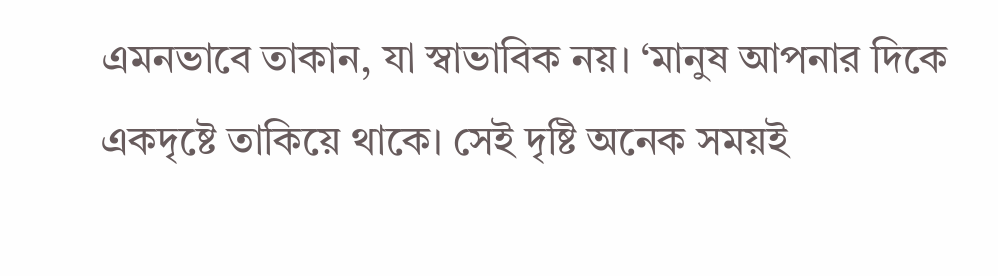এমনভাবে তাকান, যা স্বাভাবিক নয়। ‘মানুষ আপনার দিকে একদৃষ্টে তাকিয়ে থাকে। সেই দৃষ্টি অনেক সময়ই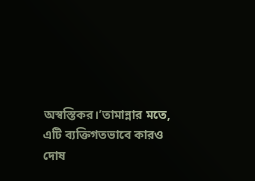অস্বস্তিকর।’তামান্নার মতে, এটি ব্যক্তিগতভাবে কারও দোষ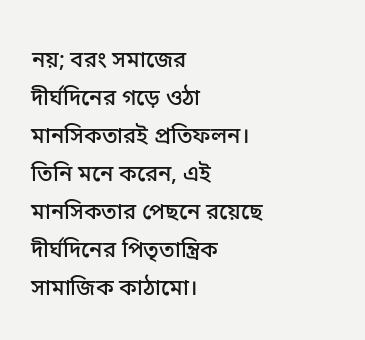নয়; বরং সমাজের দীর্ঘদিনের গড়ে ওঠা মানসিকতারই প্রতিফলন। তিনি মনে করেন, এই মানসিকতার পেছনে রয়েছে দীর্ঘদিনের পিতৃতান্ত্রিক সামাজিক কাঠামো।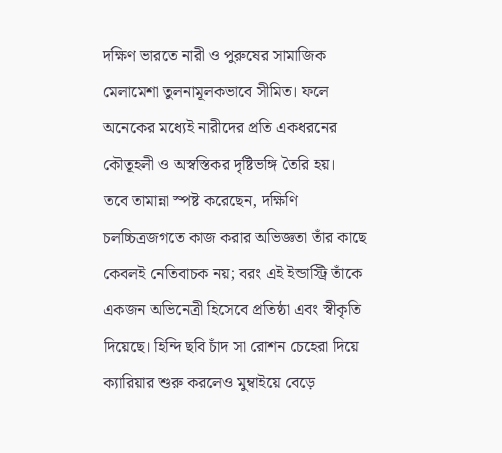দক্ষিণ ভারতে নারী ও পুরুষের সামাজিক মেলামেশা তুলনামূলকভাবে সীমিত। ফলে অনেকের মধ্যেই নারীদের প্রতি একধরনের কৌতূহলী ও অস্বস্তিকর দৃষ্টিভঙ্গি তৈরি হয়।
তবে তামান্না স্পষ্ট করেছেন, দক্ষিণি চলচ্চিত্রজগতে কাজ করার অভিজ্ঞতা তাঁর কাছে কেবলই নেতিবাচক নয়; বরং এই ইন্ডাস্ট্রি তাঁকে একজন অভিনেত্রী হিসেবে প্রতিষ্ঠা এবং স্বীকৃতি দিয়েছে। হিন্দি ছবি চাঁদ সা রোশন চেহেরা দিয়ে ক্যারিয়ার শুরু করলেও মুম্বাইয়ে বেড়ে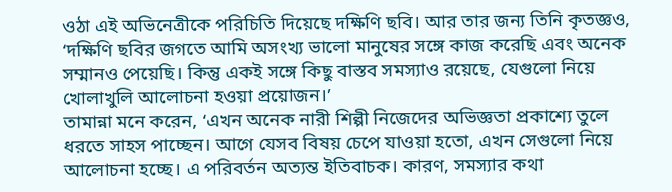ওঠা এই অভিনেত্রীকে পরিচিতি দিয়েছে দক্ষিণি ছবি। আর তার জন্য তিনি কৃতজ্ঞও, ‘দক্ষিণি ছবির জগতে আমি অসংখ্য ভালো মানুষের সঙ্গে কাজ করেছি এবং অনেক সম্মানও পেয়েছি। কিন্তু একই সঙ্গে কিছু বাস্তব সমস্যাও রয়েছে, যেগুলো নিয়ে খোলাখুলি আলোচনা হওয়া প্রয়োজন।’
তামান্না মনে করেন, ‘এখন অনেক নারী শিল্পী নিজেদের অভিজ্ঞতা প্রকাশ্যে তুলে ধরতে সাহস পাচ্ছেন। আগে যেসব বিষয় চেপে যাওয়া হতো, এখন সেগুলো নিয়ে আলোচনা হচ্ছে। এ পরিবর্তন অত্যন্ত ইতিবাচক। কারণ, সমস্যার কথা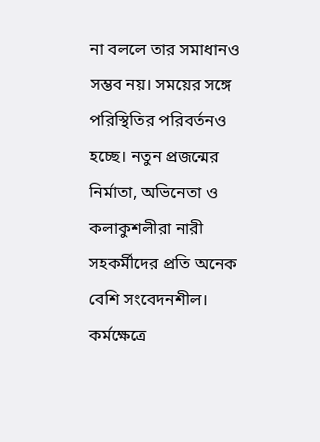না বললে তার সমাধানও সম্ভব নয়। সময়ের সঙ্গে পরিস্থিতির পরিবর্তনও হচ্ছে। নতুন প্রজন্মের নির্মাতা, অভিনেতা ও কলাকুশলীরা নারী সহকর্মীদের প্রতি অনেক বেশি সংবেদনশীল। কর্মক্ষেত্রে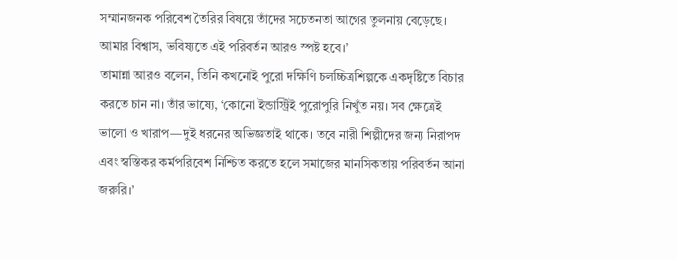সম্মানজনক পরিবেশ তৈরির বিষয়ে তাঁদের সচেতনতা আগের তুলনায় বেড়েছে। আমার বিশ্বাস, ভবিষ্যতে এই পরিবর্তন আরও স্পষ্ট হবে।’
তামান্না আরও বলেন, তিনি কখনোই পুরো দক্ষিণি চলচ্চিত্রশিল্পকে একদৃষ্টিতে বিচার করতে চান না। তাঁর ভাষ্যে, ‘কোনো ইন্ডাস্ট্রিই পুরোপুরি নিখুঁত নয়। সব ক্ষেত্রেই ভালো ও খারাপ—দুই ধরনের অভিজ্ঞতাই থাকে। তবে নারী শিল্পীদের জন্য নিরাপদ এবং স্বস্তিকর কর্মপরিবেশ নিশ্চিত করতে হলে সমাজের মানসিকতায় পরিবর্তন আনা জরুরি।’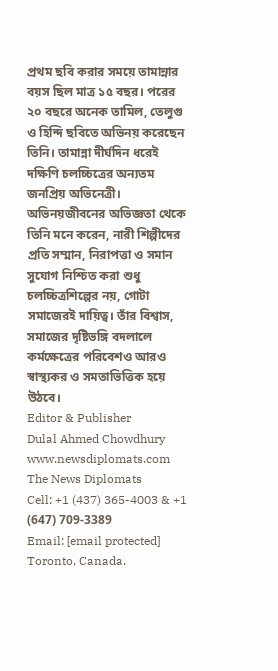প্রথম ছবি করার সময়ে তামান্নার বয়স ছিল মাত্র ১৫ বছর। পরের ২০ বছরে অনেক তামিল, তেলুগু ও হিন্দি ছবিতে অভিনয় করেছেন তিনি। তামান্না দীর্ঘদিন ধরেই দক্ষিণি চলচ্চিত্রের অন্যতম জনপ্রিয় অভিনেত্রী। অভিনয়জীবনের অভিজ্ঞতা থেকে তিনি মনে করেন, নারী শিল্পীদের প্রতি সম্মান, নিরাপত্তা ও সমান সুযোগ নিশ্চিত করা শুধু চলচ্চিত্রশিল্পের নয়, গোটা সমাজেরই দায়িত্ব। তাঁর বিশ্বাস, সমাজের দৃষ্টিভঙ্গি বদলালে কর্মক্ষেত্রের পরিবেশও আরও স্বাস্থ্যকর ও সমতাভিত্তিক হয়ে উঠবে।
Editor & Publisher
Dulal Ahmed Chowdhury
www.newsdiplomats.com
The News Diplomats
Cell: +1 (437) 365-4003 & +1 (647) 709-3389
Email: [email protected]
Toronto, Canada.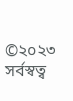©২০২৩ সর্বস্বত্ব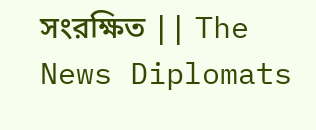সংরক্ষিত || The News Diplomats